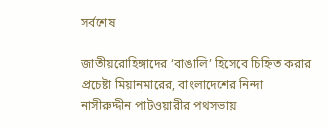সর্বশেষ

জাতীয়রোহিঙ্গাদের ‘বাঙালি’ হিসেবে চিহ্নিত করার প্রচেষ্টা মিয়ানমারের, বাংলাদেশের নিন্দা
নাসীরুদ্দীন পাটওয়ারীর পথসভায়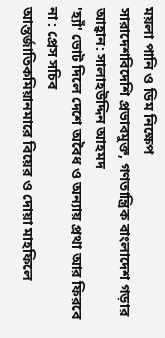ময়লা পানি ও ডিম নিক্ষেপ
সারাদেশবিদেশি প্রভাবমুক্ত, গণতান্ত্রিক বাংলাদেশ গড়ার আহ্বান: সালাহউদ্দিন আহমদ
'হ্যাঁ' ভোট দিলে দেশে অবৈধ ও অন্যায় প্রথা আর ফিরবে না : প্রেস সচিব
আন্তর্জাতিকমিয়ানমারে বিয়ের ও দোয়া মাহফিলে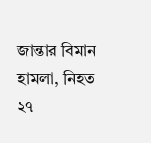জান্তার বিমান হামলা, নিহত ২৭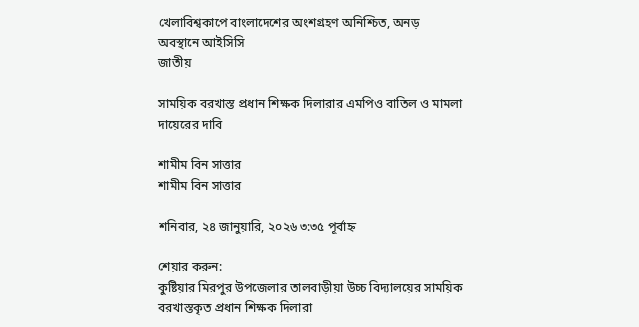খেলাবিশ্বকাপে বাংলাদেশের অংশগ্রহণ অনিশ্চিত, অনড় অবস্থানে আইসিসি
জাতীয়

সাময়িক বরখাস্ত প্রধান শিক্ষক দিলারার এমপিও বাতিল ও মামলা দায়েরের দাবি

শামীম বিন সাত্তার
শামীম বিন সাত্তার

শনিবার, ২৪ জানুয়ারি, ২০২৬ ৩:৩৫ পূর্বাহ্ন

শেয়ার করুন:
কুষ্টিয়ার মিরপুর উপজেলার তালবাড়ীয়া উচ্চ বিদ্যালয়ের সাময়িক বরখাস্তকৃত প্রধান শিক্ষক দিলারা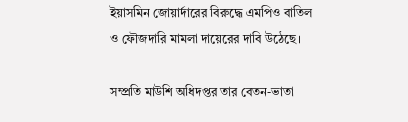ইয়াসমিন জোয়ার্দারের বিরুদ্ধে এমপিও বাতিল ও ফৌজদারি মামলা দায়েরের দাবি উঠেছে।

সম্প্রতি মাউশি অধিদপ্তর তার বেতন-ভাতা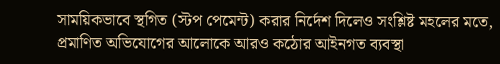সাময়িকভাবে স্থগিত (স্টপ পেমেন্ট) করার নির্দেশ দিলেও সংশ্লিষ্ট মহলের মতে, প্রমাণিত অভিযোগের আলোকে আরও কঠোর আইনগত ব্যবস্থা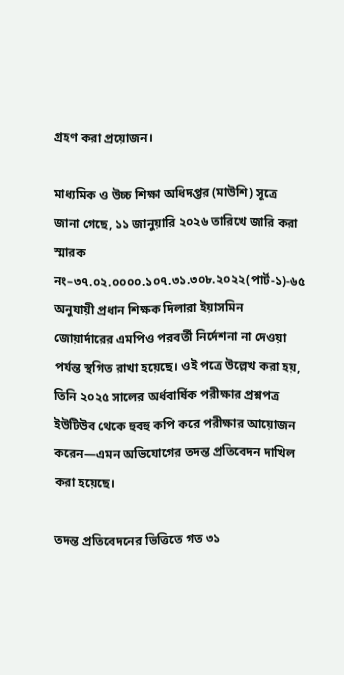গ্রহণ করা প্রয়োজন।

মাধ্যমিক ও উচ্চ শিক্ষা অধিদপ্তর (মাউশি) সূত্রে জানা গেছে, ১১ জানুয়ারি ২০২৬ তারিখে জারি করা স্মারক নং–৩৭.০২.০০০০.১০৭.৩১.৩০৮.২০২২(পার্ট-১)-৬৫ অনুযায়ী প্রধান শিক্ষক দিলারা ইয়াসমিন জোয়ার্দারের এমপিও পরবর্তী নির্দেশনা না দেওয়া পর্যন্ত স্থগিত রাখা হয়েছে। ওই পত্রে উল্লেখ করা হয়, তিনি ২০২৫ সালের অর্ধবার্ষিক পরীক্ষার প্রশ্নপত্র ইউটিউব থেকে হুবহু কপি করে পরীক্ষার আয়োজন করেন—এমন অভিযোগের তদন্ত প্রতিবেদন দাখিল করা হয়েছে।

তদন্ত প্রতিবেদনের ভিত্তিতে গত ৩১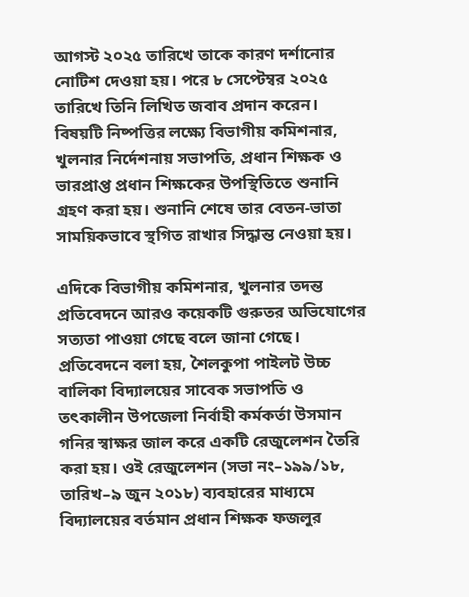আগস্ট ২০২৫ তারিখে তাকে কারণ দর্শানোর নোটিশ দেওয়া হয়। পরে ৮ সেপ্টেম্বর ২০২৫ তারিখে তিনি লিখিত জবাব প্রদান করেন। বিষয়টি নিষ্পত্তির লক্ষ্যে বিভাগীয় কমিশনার, খুলনার নির্দেশনায় সভাপতি, প্রধান শিক্ষক ও ভারপ্রাপ্ত প্রধান শিক্ষকের উপস্থিতিতে শুনানি গ্রহণ করা হয়। শুনানি শেষে তার বেতন-ভাতা সাময়িকভাবে স্থগিত রাখার সিদ্ধান্ত নেওয়া হয়।

এদিকে বিভাগীয় কমিশনার, খুলনার তদন্ত প্রতিবেদনে আরও কয়েকটি গুরুতর অভিযোগের সত্যতা পাওয়া গেছে বলে জানা গেছে। প্রতিবেদনে বলা হয়, শৈলকুপা পাইলট উচ্চ বালিকা বিদ্যালয়ের সাবেক সভাপতি ও তৎকালীন উপজেলা নির্বাহী কর্মকর্তা উসমান গনির স্বাক্ষর জাল করে একটি রেজুলেশন তৈরি করা হয়। ওই রেজুলেশন (সভা নং–১৯৯/১৮, তারিখ–৯ জুন ২০১৮) ব্যবহারের মাধ্যমে বিদ্যালয়ের বর্তমান প্রধান শিক্ষক ফজলুর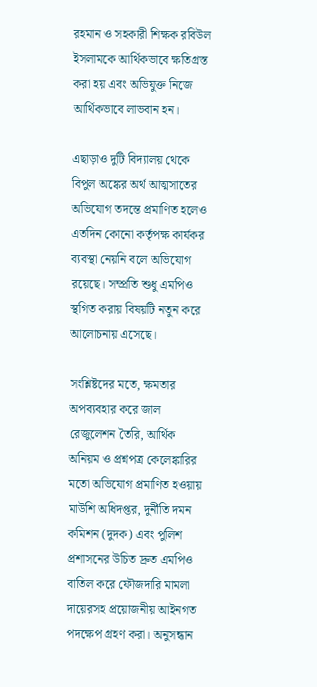রহমান ও সহকারী শিক্ষক রবিউল ইসলামকে আর্থিকভাবে ক্ষতিগ্রস্ত করা হয় এবং অভিযুক্ত নিজে আর্থিকভাবে লাভবান হন।

এছাড়াও দুটি বিদ্যালয় থেকে বিপুল অঙ্কের অর্থ আত্মসাতের অভিযোগ তদন্তে প্রমাণিত হলেও এতদিন কোনো কর্তৃপক্ষ কার্যকর ব্যবস্থা নেয়নি বলে অভিযোগ রয়েছে। সম্প্রতি শুধু এমপিও স্থগিত করায় বিষয়টি নতুন করে আলোচনায় এসেছে।

সংশ্লিষ্টদের মতে, ক্ষমতার অপব্যবহার করে জাল রেজুলেশন তৈরি, আর্থিক অনিয়ম ও প্রশ্নপত্র কেলেঙ্কারির মতো অভিযোগ প্রমাণিত হওয়ায় মাউশি অধিদপ্তর, দুর্নীতি দমন কমিশন (দুদক) এবং পুলিশ প্রশাসনের উচিত দ্রুত এমপিও বাতিল করে ফৌজদারি মামলা দায়েরসহ প্রয়োজনীয় আইনগত পদক্ষেপ গ্রহণ করা। অনুসন্ধান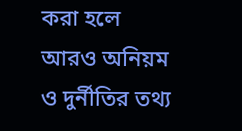করা হলে আরও অনিয়ম ও দুর্নীতির তথ্য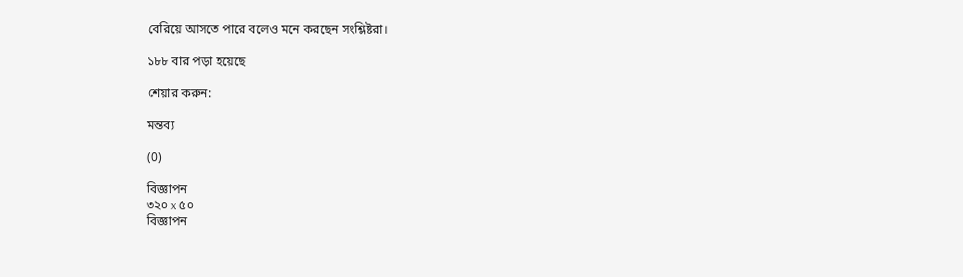বেরিয়ে আসতে পারে বলেও মনে করছেন সংশ্লিষ্টরা।

১৮৮ বার পড়া হয়েছে

শেয়ার করুন:

মন্তব্য

(0)

বিজ্ঞাপন
৩২০ x ৫০
বিজ্ঞাপন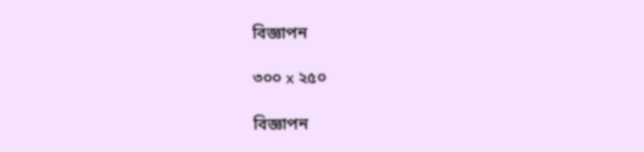বিজ্ঞাপন

৩০০ x ২৫০

বিজ্ঞাপন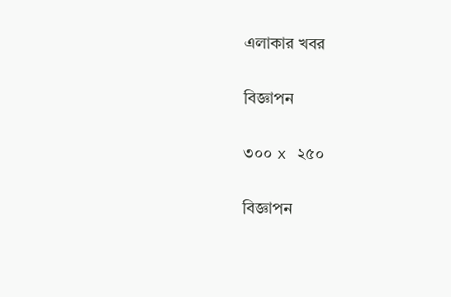এলাকার খবর

বিজ্ঞাপন

৩০০ x ২৫০

বিজ্ঞাপন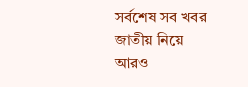সর্বশেষ সব খবর
জাতীয় নিয়ে আরও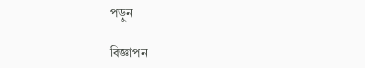পড়ুন

বিজ্ঞাপন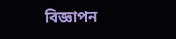বিজ্ঞাপন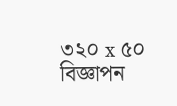৩২০ x ৫০
বিজ্ঞাপন